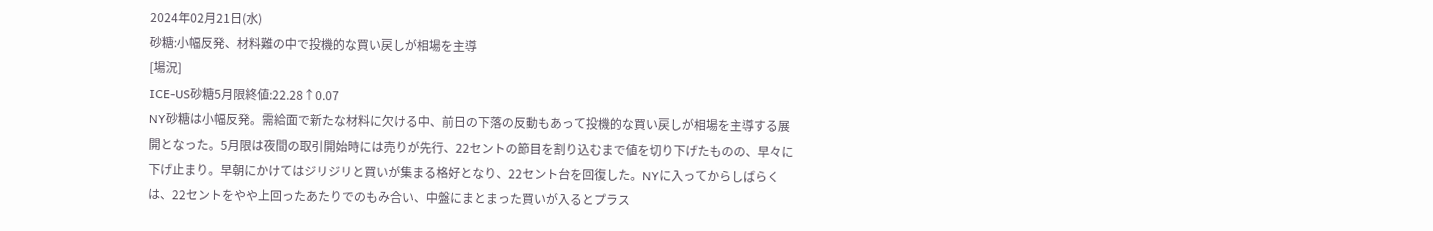2024年02月21日(水)
砂糖:小幅反発、材料難の中で投機的な買い戻しが相場を主導
[場況]
ICE-US砂糖5月限終値:22.28↑0.07
NY砂糖は小幅反発。需給面で新たな材料に欠ける中、前日の下落の反動もあって投機的な買い戻しが相場を主導する展開となった。5月限は夜間の取引開始時には売りが先行、22セントの節目を割り込むまで値を切り下げたものの、早々に下げ止まり。早朝にかけてはジリジリと買いが集まる格好となり、22セント台を回復した。NYに入ってからしばらくは、22セントをやや上回ったあたりでのもみ合い、中盤にまとまった買いが入るとプラス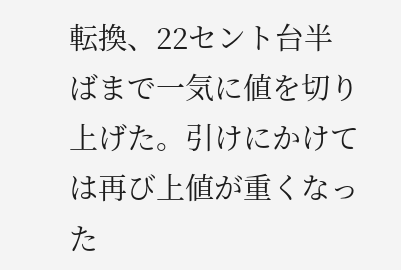転換、22セント台半ばまで一気に値を切り上げた。引けにかけては再び上値が重くなった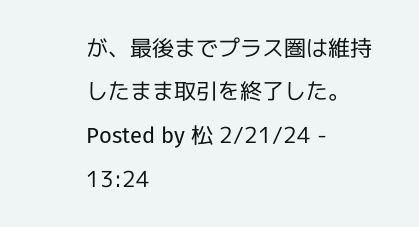が、最後までプラス圏は維持したまま取引を終了した。
Posted by 松 2/21/24 - 13:24